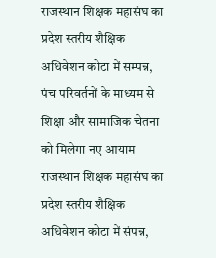राजस्थान शिक्षक महासंघ का प्रदेश स्तरीय शैक्षिक अधिवेशन कोटा में सम्पन्न, पंच परिवर्तनों के माध्यम से शिक्षा और सामाजिक चेतना को मिलेगा नए आयाम
राजस्थान शिक्षक महासंघ का प्रदेश स्तरीय शैक्षिक अधिवेशन कोटा में संपन्न,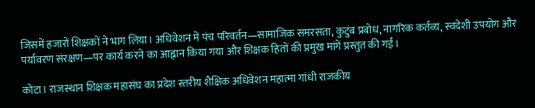जिसमें हजारों शिक्षकों ने भाग लिया। अधिवेशन में पंच परिवर्तन—सामाजिक समरसता, कुटुंब प्रबोध, नागरिक कर्तव्य, स्वदेशी उपयोग और पर्यावरण संरक्षण—पर कार्य करने का आह्वान किया गया और शिक्षक हितों की प्रमुख मांगें प्रस्तुत की गईं।

कोटा। राजस्थान शिक्षक महासंघ का प्रदेश स्तरीय शैक्षिक अधिवेशन महात्मा गांधी राजकीय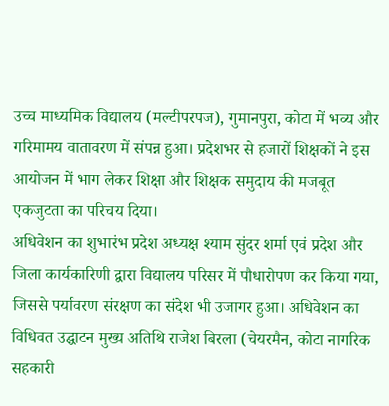उच्च माध्यमिक विद्यालय (मल्टीपरपज), गुमानपुरा, कोटा में भव्य और गरिमामय वातावरण में संपन्न हुआ। प्रदेशभर से हजारों शिक्षकों ने इस आयोजन में भाग लेकर शिक्षा और शिक्षक समुदाय की मजबूत एकजुटता का परिचय दिया।
अधिवेशन का शुभारंभ प्रदेश अध्यक्ष श्याम सुंदर शर्मा एवं प्रदेश और जिला कार्यकारिणी द्वारा विद्यालय परिसर में पौधारोपण कर किया गया, जिससे पर्यावरण संरक्षण का संदेश भी उजागर हुआ। अधिवेशन का विधिवत उद्घाटन मुख्य अतिथि राजेश बिरला (चेयरमैन, कोटा नागरिक सहकारी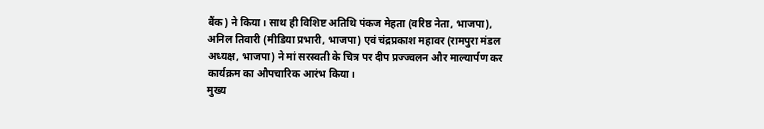बैंक) ने किया। साथ ही विशिष्ट अतिथि पंकज मेहता (वरिष्ठ नेता, भाजपा), अनिल तिवारी (मीडिया प्रभारी, भाजपा) एवं चंद्रप्रकाश महावर (रामपुरा मंडल अध्यक्ष, भाजपा) ने मां सरस्वती के चित्र पर दीप प्रज्ज्वलन और माल्यार्पण कर कार्यक्रम का औपचारिक आरंभ किया।
मुख्य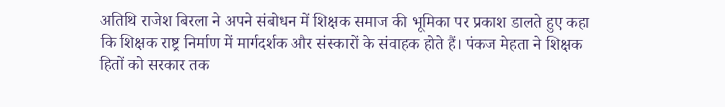अतिथि राजेश बिरला ने अपने संबोधन में शिक्षक समाज की भूमिका पर प्रकाश डालते हुए कहा कि शिक्षक राष्ट्र निर्माण में मार्गदर्शक और संस्कारों के संवाहक होते हैं। पंकज मेहता ने शिक्षक हितों को सरकार तक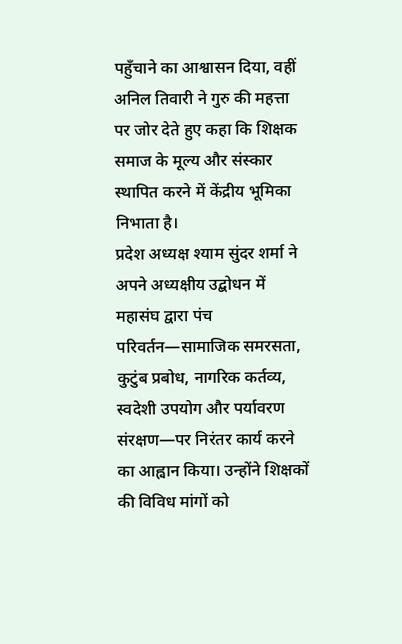पहुँचाने का आश्वासन दिया, वहीं अनिल तिवारी ने गुरु की महत्ता पर जोर देते हुए कहा कि शिक्षक समाज के मूल्य और संस्कार स्थापित करने में केंद्रीय भूमिका निभाता है।
प्रदेश अध्यक्ष श्याम सुंदर शर्मा ने अपने अध्यक्षीय उद्बोधन में महासंघ द्वारा पंच परिवर्तन—सामाजिक समरसता, कुटुंब प्रबोध, नागरिक कर्तव्य, स्वदेशी उपयोग और पर्यावरण संरक्षण—पर निरंतर कार्य करने का आह्वान किया। उन्होंने शिक्षकों की विविध मांगों को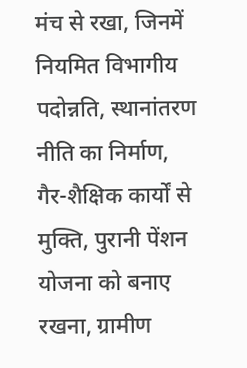मंच से रखा, जिनमें नियमित विभागीय पदोन्नति, स्थानांतरण नीति का निर्माण, गैर-शैक्षिक कार्यों से मुक्ति, पुरानी पेंशन योजना को बनाए रखना, ग्रामीण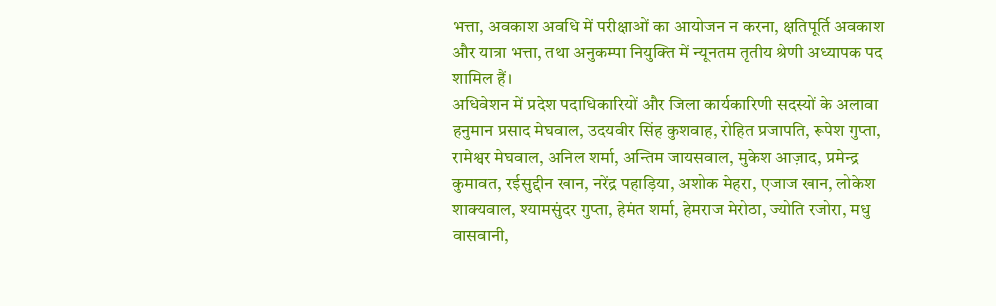भत्ता, अवकाश अवधि में परीक्षाओं का आयोजन न करना, क्षतिपूर्ति अवकाश और यात्रा भत्ता, तथा अनुकम्पा नियुक्ति में न्यूनतम तृतीय श्रेणी अध्यापक पद शामिल हैं।
अधिवेशन में प्रदेश पदाधिकारियों और जिला कार्यकारिणी सदस्यों के अलावा हनुमान प्रसाद मेघवाल, उदयवीर सिंह कुशवाह, रोहित प्रजापति, रूपेश गुप्ता, रामेश्वर मेघवाल, अनिल शर्मा, अन्तिम जायसवाल, मुकेश आज़ाद, प्रमेन्द्र कुमावत, रईसुद्दीन खान, नरेंद्र पहाड़िया, अशोक मेहरा, एजाज खान, लोकेश शाक्यवाल, श्यामसुंदर गुप्ता, हेमंत शर्मा, हेमराज मेरोठा, ज्योति रजोरा, मधु वासवानी,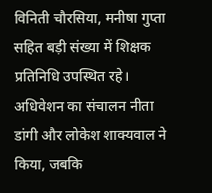विनिती चौरसिया, मनीषा गुप्ता सहित बड़ी संख्या में शिक्षक प्रतिनिधि उपस्थित रहे।
अधिवेशन का संचालन नीता डांगी और लोकेश शाक्यवाल ने किया, जबकि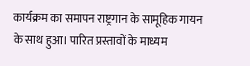कार्यक्रम का समापन राष्ट्रगान के सामूहिक गायन के साथ हुआ। पारित प्रस्तावों के माध्यम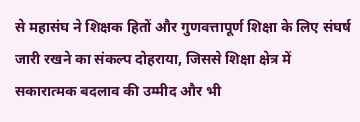से महासंघ ने शिक्षक हितों और गुणवत्तापूर्ण शिक्षा के लिए संघर्ष जारी रखने का संकल्प दोहराया, जिससे शिक्षा क्षेत्र में सकारात्मक बदलाव की उम्मीद और भी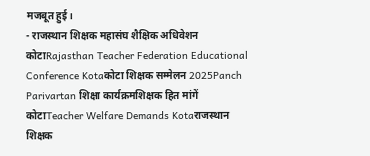मजबूत हुई।
- राजस्थान शिक्षक महासंघ शैक्षिक अधिवेशन कोटाRajasthan Teacher Federation Educational Conference Kotaकोटा शिक्षक सम्मेलन 2025Panch Parivartan शिक्षा कार्यक्रमशिक्षक हित मांगें कोटाTeacher Welfare Demands Kotaराजस्थान शिक्षक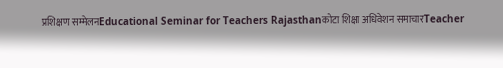प्रशिक्षण सम्मेलनEducational Seminar for Teachers Rajasthanकोटा शिक्षा अधिवेशन समाचारTeacher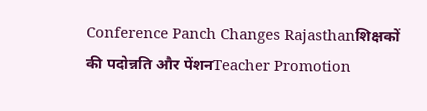Conference Panch Changes Rajasthanशिक्षकों की पदोन्नति और पेंशनTeacher Promotion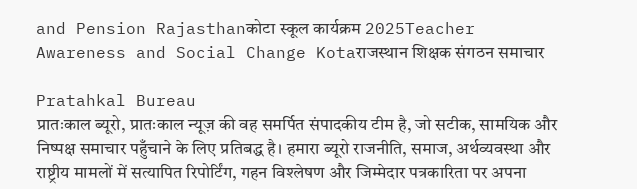and Pension Rajasthanकोटा स्कूल कार्यक्रम 2025Teacher Awareness and Social Change Kotaराजस्थान शिक्षक संगठन समाचार

Pratahkal Bureau
प्रातःकाल ब्यूरो, प्रातःकाल न्यूज़ की वह समर्पित संपादकीय टीम है, जो सटीक, सामयिक और निष्पक्ष समाचार पहुँचाने के लिए प्रतिबद्ध है। हमारा ब्यूरो राजनीति, समाज, अर्थव्यवस्था और राष्ट्रीय मामलों में सत्यापित रिपोर्टिंग, गहन विश्लेषण और जिम्मेदार पत्रकारिता पर अपना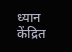ध्यान केंद्रित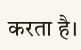करता है।